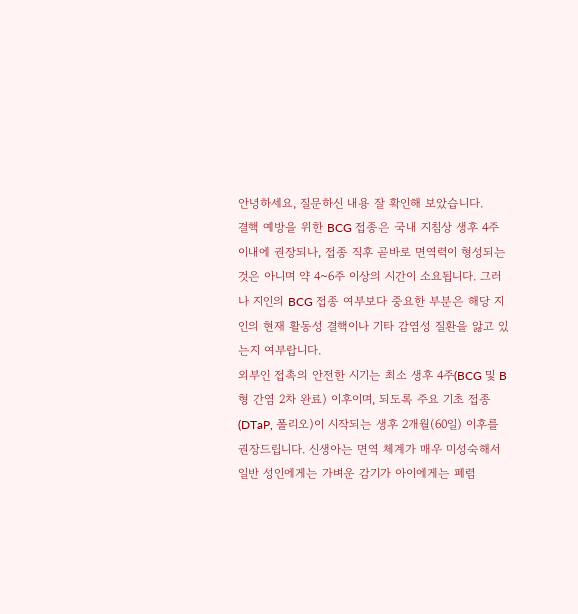안녕하세요, 질문하신 내용 잘 확인해 보았습니다.
결핵 예방을 위한 BCG 접종은 국내 지침상 생후 4주 이내에 권장되나, 접종 직후 곧바로 면역력이 형성되는 것은 아니며 약 4~6주 이상의 시간이 소요됩니다. 그러나 지인의 BCG 접종 여부보다 중요한 부분은 해당 지인의 현재 활동성 결핵이나 기타 감염성 질환을 앓고 있는지 여부랍니다.
외부인 접촉의 안전한 시기는 최소 생후 4주(BCG 및 B형 간염 2차 완료) 이후이며, 되도록 주요 기초 접종(DTaP, 폴리오)이 시작되는 생후 2개월(60일) 이후를 권장드립니다. 신생아는 면역 체계가 매우 미성숙해서 일반 성인에게는 가벼운 감기가 아이에게는 폐렴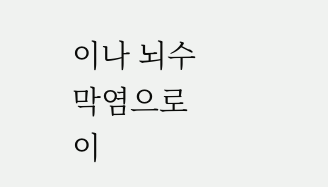이나 뇌수막염으로 이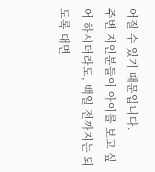어질 수 있기 때문입니다.
주변 지인분들이 아이를 보고 싶어 하시더라도, 백일 전까지는 되도록 대면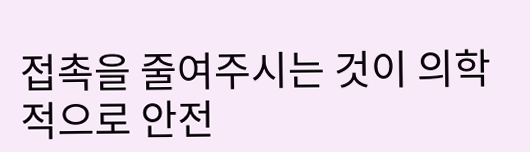접촉을 줄여주시는 것이 의학적으로 안전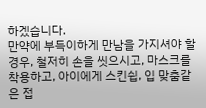하겠습니다.
만약에 부득이하게 만남을 가지셔야 할 경우, 철저히 손을 씻으시고, 마스크를 착용하고, 아이에게 스킨쉽, 입 맞춤같은 접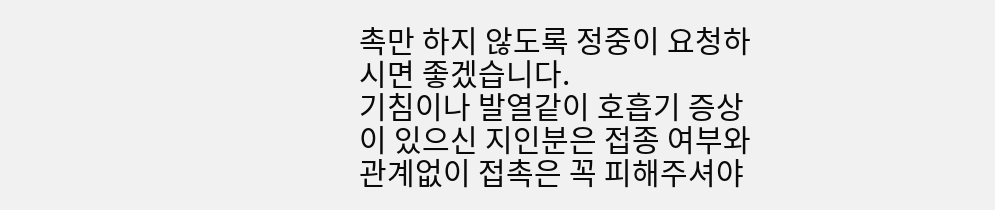촉만 하지 않도록 정중이 요청하시면 좋겠습니다.
기침이나 발열같이 호흡기 증상이 있으신 지인분은 접종 여부와 관계없이 접촉은 꼭 피해주셔야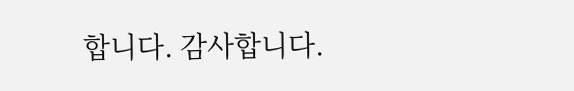합니다. 감사합니다.